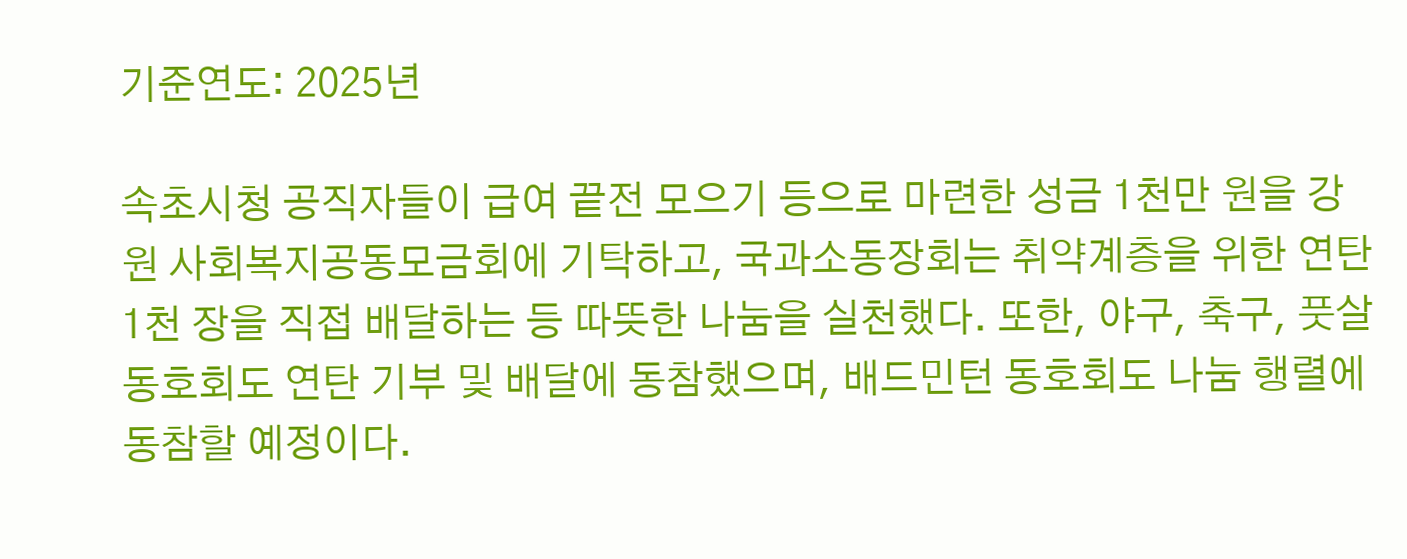기준연도: 2025년

속초시청 공직자들이 급여 끝전 모으기 등으로 마련한 성금 1천만 원을 강원 사회복지공동모금회에 기탁하고, 국과소동장회는 취약계층을 위한 연탄 1천 장을 직접 배달하는 등 따뜻한 나눔을 실천했다. 또한, 야구, 축구, 풋살 동호회도 연탄 기부 및 배달에 동참했으며, 배드민턴 동호회도 나눔 행렬에 동참할 예정이다.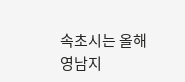속초시는 올해 영남지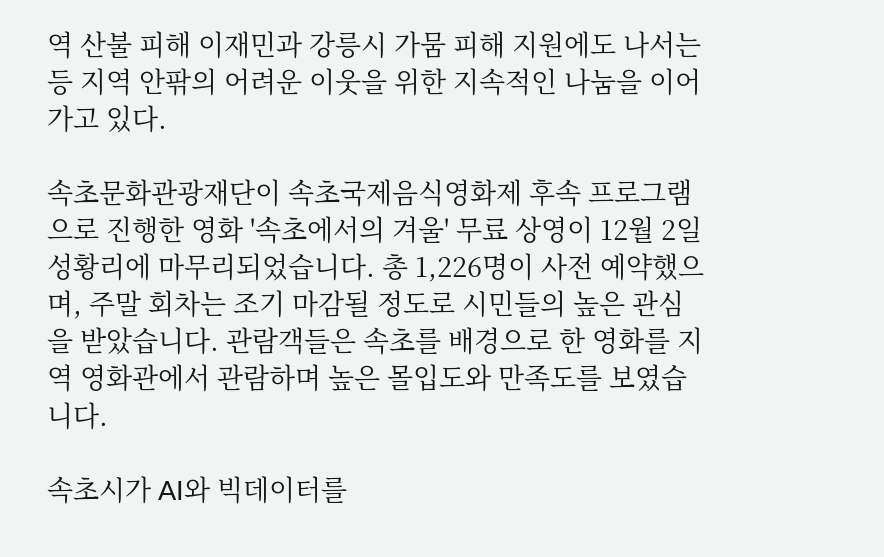역 산불 피해 이재민과 강릉시 가뭄 피해 지원에도 나서는 등 지역 안팎의 어려운 이웃을 위한 지속적인 나눔을 이어가고 있다.

속초문화관광재단이 속초국제음식영화제 후속 프로그램으로 진행한 영화 '속초에서의 겨울' 무료 상영이 12월 2일 성황리에 마무리되었습니다. 총 1,226명이 사전 예약했으며, 주말 회차는 조기 마감될 정도로 시민들의 높은 관심을 받았습니다. 관람객들은 속초를 배경으로 한 영화를 지역 영화관에서 관람하며 높은 몰입도와 만족도를 보였습니다.

속초시가 AI와 빅데이터를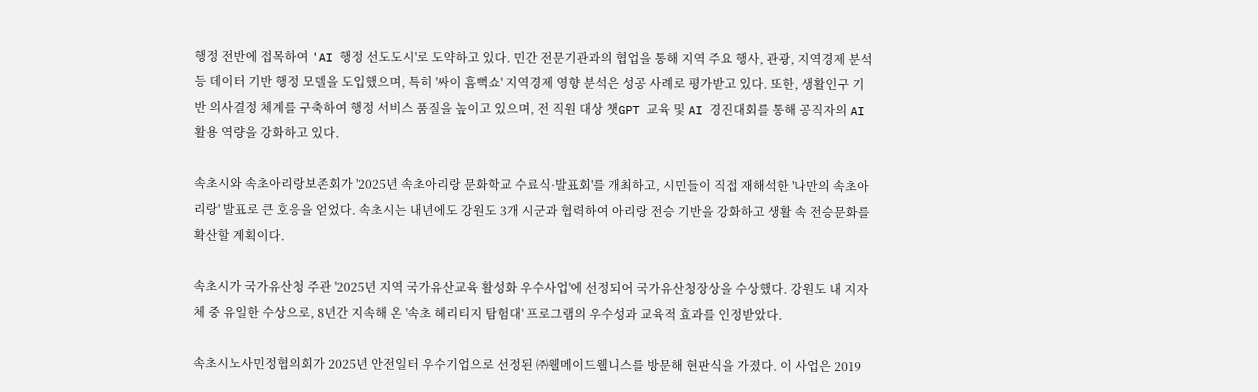행정 전반에 접목하여 'AI 행정 선도도시'로 도약하고 있다. 민간 전문기관과의 협업을 통해 지역 주요 행사, 관광, 지역경제 분석 등 데이터 기반 행정 모델을 도입했으며, 특히 '싸이 흠뻑쇼' 지역경제 영향 분석은 성공 사례로 평가받고 있다. 또한, 생활인구 기반 의사결정 체계를 구축하여 행정 서비스 품질을 높이고 있으며, 전 직원 대상 챗GPT 교육 및 AI 경진대회를 통해 공직자의 AI 활용 역량을 강화하고 있다.

속초시와 속초아리랑보존회가 '2025년 속초아리랑 문화학교 수료식·발표회'를 개최하고, 시민들이 직접 재해석한 '나만의 속초아리랑' 발표로 큰 호응을 얻었다. 속초시는 내년에도 강원도 3개 시군과 협력하여 아리랑 전승 기반을 강화하고 생활 속 전승문화를 확산할 계획이다.

속초시가 국가유산청 주관 '2025년 지역 국가유산교육 활성화 우수사업'에 선정되어 국가유산청장상을 수상했다. 강원도 내 지자체 중 유일한 수상으로, 8년간 지속해 온 '속초 헤리티지 탐험대' 프로그램의 우수성과 교육적 효과를 인정받았다.

속초시노사민정협의회가 2025년 안전일터 우수기업으로 선정된 ㈜웰메이드웰니스를 방문해 현판식을 가졌다. 이 사업은 2019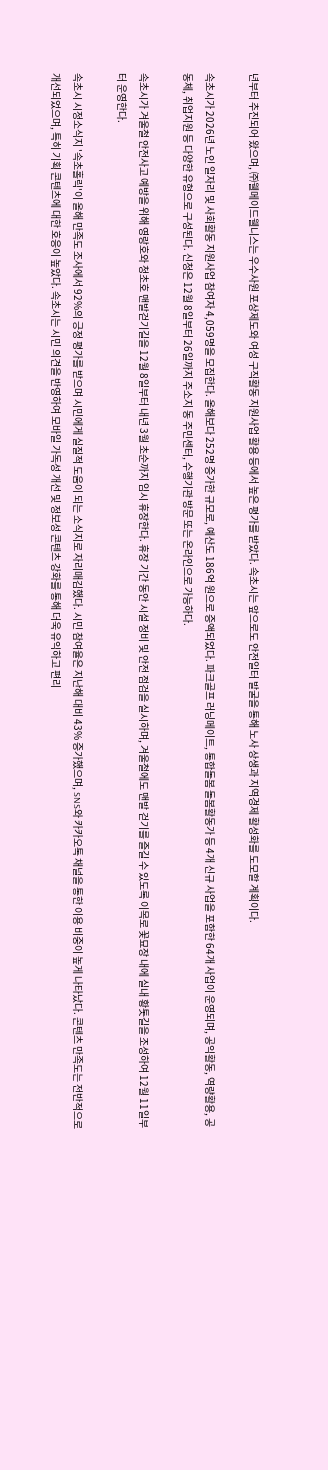년부터 추진되어 왔으며, ㈜웰메이드웰니스는 우수사원 포상제도와 여성 구직활동 지원사업 활용 등에서 높은 평가를 받았다. 속초시는 앞으로도 안전일터 발굴을 통해 노사 상생과 지역경제 활성화를 도모할 계획이다.

속초시가 2026년 노인 일자리 및 사회활동 지원사업 참여자 4,059명을 모집한다. 올해보다 252명 증가한 규모로, 예산도 186억 원으로 증액되었다. 파크골프 러닝메이트, 통합돌봄 돌봄활동가 등 4개 신규 사업을 포함한 64개 사업이 운영되며, 공익활동, 역량활용, 공동체, 취업지원 등 다양한 유형으로 구성된다. 신청은 12월 8일부터 26일까지 주소지 동 주민센터, 수행기관 방문 또는 온라인으로 가능하다.

속초시가 겨울철 안전사고 예방을 위해 영랑호와 청초호 맨발걷기길을 12월 8일부터 내년 3월 초순까지 임시 휴장한다. 휴장 기간 동안 시설 정비 및 안전 점검을 실시하며, 겨울철에도 맨발 걷기를 즐길 수 있도록 이목로 꽃묘장 내에 실내 황톳길을 조성하여 12월 11일부터 운영한다.

속초시 시정소식지 '속초홀릭'이 올해 만족도 조사에서 92%의 긍정 평가를 받으며 시민에게 실질적 도움이 되는 소식지로 자리매김했다. 시민 참여율은 지난해 대비 43% 증가했으며, SNS와 카카오톡 채널을 통한 이용 비중이 높게 나타났다. 콘텐츠 만족도는 전반적으로 개선되었으며, 특히 기획 콘텐츠에 대한 호응이 높았다. 속초시는 시민 의견을 반영하여 모바일 가독성 개선 및 정보성 콘텐츠 강화를 통해 더욱 유익하고 편리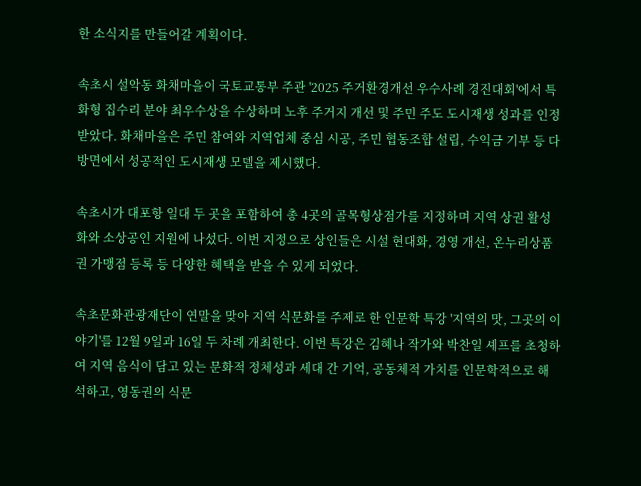한 소식지를 만들어갈 계획이다.

속초시 설악동 화채마을이 국토교통부 주관 '2025 주거환경개선 우수사례 경진대회'에서 특화형 집수리 분야 최우수상을 수상하며 노후 주거지 개선 및 주민 주도 도시재생 성과를 인정받았다. 화채마을은 주민 참여와 지역업체 중심 시공, 주민 협동조합 설립, 수익금 기부 등 다방면에서 성공적인 도시재생 모델을 제시했다.

속초시가 대포항 일대 두 곳을 포함하여 총 4곳의 골목형상점가를 지정하며 지역 상권 활성화와 소상공인 지원에 나섰다. 이번 지정으로 상인들은 시설 현대화, 경영 개선, 온누리상품권 가맹점 등록 등 다양한 혜택을 받을 수 있게 되었다.

속초문화관광재단이 연말을 맞아 지역 식문화를 주제로 한 인문학 특강 '지역의 맛, 그곳의 이야기'를 12월 9일과 16일 두 차례 개최한다. 이번 특강은 김혜나 작가와 박찬일 셰프를 초청하여 지역 음식이 담고 있는 문화적 정체성과 세대 간 기억, 공동체적 가치를 인문학적으로 해석하고, 영동권의 식문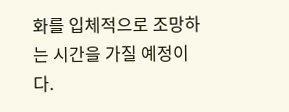화를 입체적으로 조망하는 시간을 가질 예정이다.